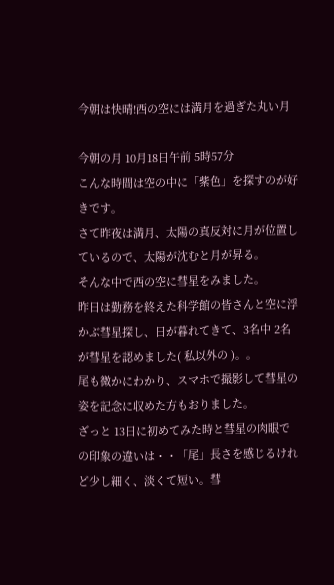今朝は快晴!西の空には満月を過ぎた丸い月

今朝の月 10月18日午前 5時57分
こんな時間は空の中に「紫色」を探すのが好きです。
さて昨夜は満月、太陽の真反対に月が位置しているので、太陽が沈むと月が昇る。
そんな中で西の空に彗星をみました。
昨日は勤務を終えた科学館の皆さんと空に浮かぶ彗星探し、日が暮れてきて、3名中 2名が彗星を認めました( 私以外の )。。
尾も微かにわかり、スマホで撮影して彗星の姿を記念に収めた方もおりました。
ざっと 13日に初めてみた時と彗星の肉眼での印象の違いは・・「尾」長さを感じるけれど少し細く、淡くて短い。彗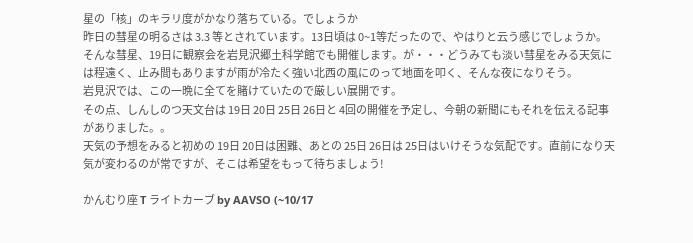星の「核」のキラリ度がかなり落ちている。でしょうか
昨日の彗星の明るさは 3.3 等とされています。13日頃は 0~1等だったので、やはりと云う感じでしょうか。
そんな彗星、19日に観察会を岩見沢郷土科学館でも開催します。が・・・どうみても淡い彗星をみる天気には程遠く、止み間もありますが雨が冷たく強い北西の風にのって地面を叩く、そんな夜になりそう。
岩見沢では、この一晩に全てを賭けていたので厳しい展開です。
その点、しんしのつ天文台は 19日 20日 25日 26日と 4回の開催を予定し、今朝の新聞にもそれを伝える記事がありました。。
天気の予想をみると初めの 19日 20日は困難、あとの 25日 26日は 25日はいけそうな気配です。直前になり天気が変わるのが常ですが、そこは希望をもって待ちましょう!

かんむり座 T ライトカーブ by AAVSO (~10/17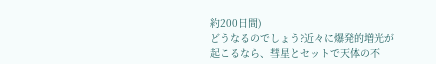約200日間)
どうなるのでしょう?近々に爆発的増光が起こるなら、彗星とセットで天体の不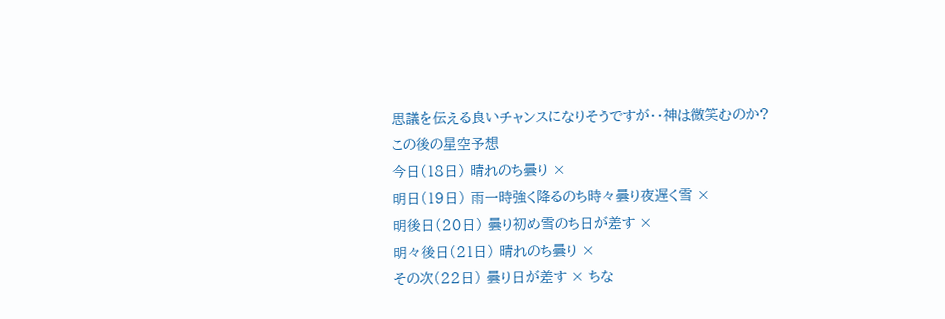思議を伝える良いチャンスになりそうですが・・神は微笑むのか?
この後の星空予想
今日(18日) 晴れのち曇り ×
明日(19日) 雨一時強く降るのち時々曇り夜遅く雪 ×
明後日(20日) 曇り初め雪のち日が差す ×
明々後日(21日) 晴れのち曇り ×
その次(22日) 曇り日が差す × ちな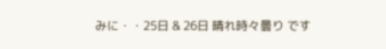みに・・25日 & 26日 晴れ時々曇り です